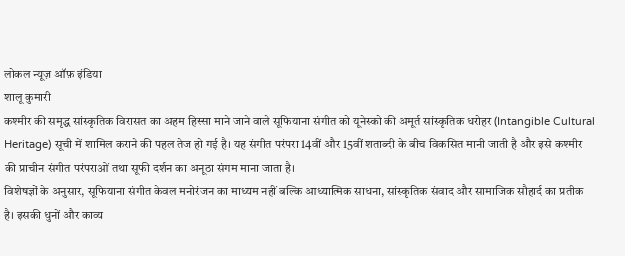लोकल न्यूज़ ऑफ़ इंडिया
शालू कुमारी
कश्मीर की समृद्ध सांस्कृतिक विरासत का अहम हिस्सा माने जाने वाले सूफियाना संगीत को यूनेस्को की अमूर्त सांस्कृतिक धरोहर (Intangible Cultural Heritage) सूची में शामिल कराने की पहल तेज हो गई है। यह संगीत परंपरा 14वीं और 15वीं शताब्दी के बीच विकसित मानी जाती है और इसे कश्मीर की प्राचीन संगीत परंपराओं तथा सूफी दर्शन का अनूठा संगम माना जाता है।
विशेषज्ञों के अनुसार, सूफियाना संगीत केवल मनोरंजन का माध्यम नहीं बल्कि आध्यात्मिक साधना, सांस्कृतिक संवाद और सामाजिक सौहार्द का प्रतीक है। इसकी धुनों और काव्य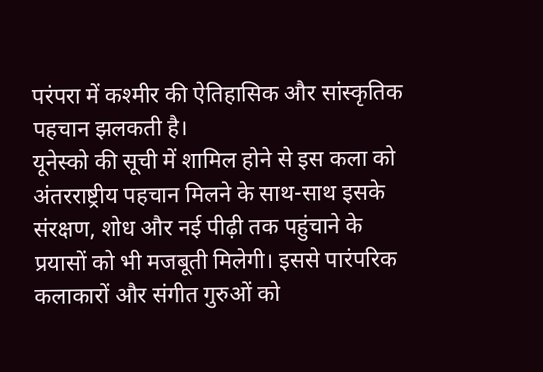परंपरा में कश्मीर की ऐतिहासिक और सांस्कृतिक पहचान झलकती है।
यूनेस्को की सूची में शामिल होने से इस कला को अंतरराष्ट्रीय पहचान मिलने के साथ-साथ इसके संरक्षण, शोध और नई पीढ़ी तक पहुंचाने के प्रयासों को भी मजबूती मिलेगी। इससे पारंपरिक कलाकारों और संगीत गुरुओं को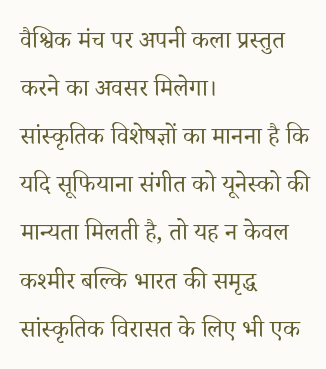वैश्विक मंच पर अपनी कला प्रस्तुत करने का अवसर मिलेगा।
सांस्कृतिक विशेषज्ञों का मानना है कि यदि सूफियाना संगीत को यूनेस्को की मान्यता मिलती है, तो यह न केवल कश्मीर बल्कि भारत की समृद्ध सांस्कृतिक विरासत के लिए भी एक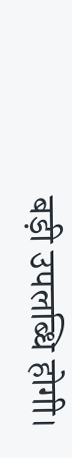बड़ी उपलब्धि होगी।